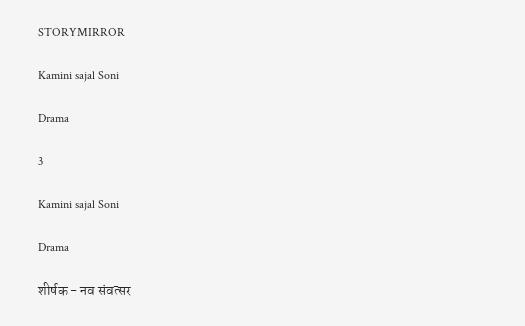STORYMIRROR

Kamini sajal Soni

Drama

3

Kamini sajal Soni

Drama

शीर्षक - नव संवत्सर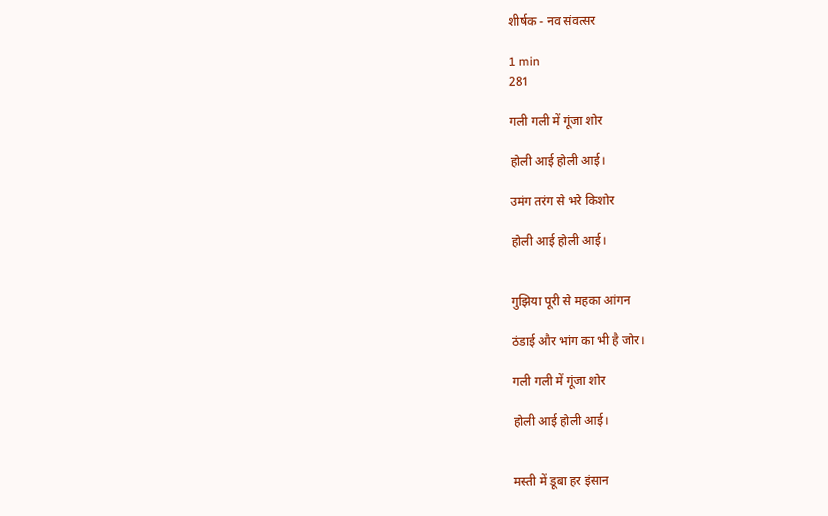शीर्षक - नव संवत्सर

1 min
281

गली गली में गूंजा शोर

होली आई होली आई।

उमंग तरंग से भरे किशोर

होली आई होली आई।


गुझिया पूरी से महका आंगन

ठंडाई और भांग का भी है जोर।

गली गली में गूंजा शोर

होली आई होली आई।


मस्ती में डूबा हर इंसान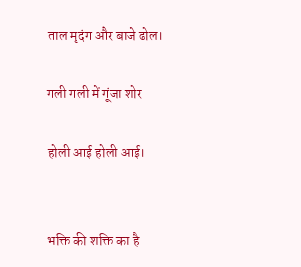ताल मृदंग और बाजे ढोल।

गली गली में गूंजा शोर

होली आई होली आई।


भक्ति की शक्ति का है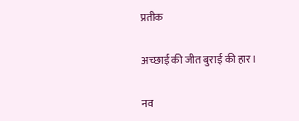प्रतीक

अच्छाई की जीत बुराई की हार।

नव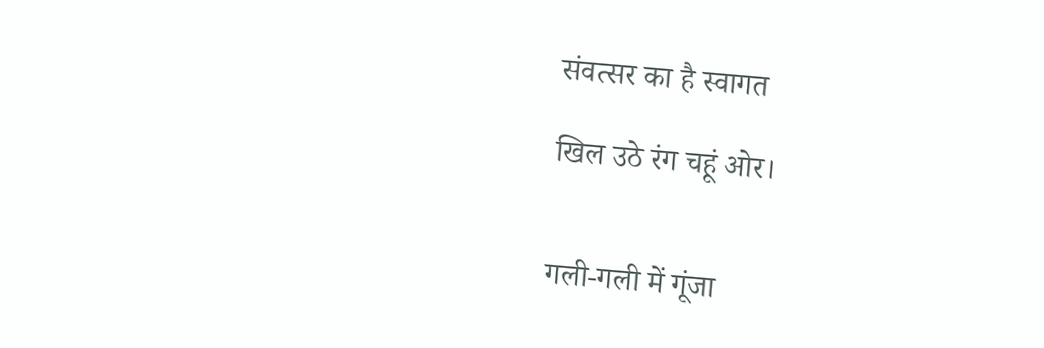संवत्सर का है स्वागत

खिल उठे रंग चहूं ओर।


गली-गली में गूंजा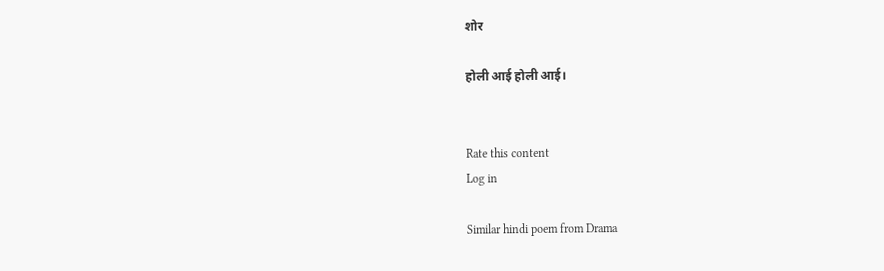शोर

होली आई होली आई।


Rate this content
Log in

Similar hindi poem from Drama